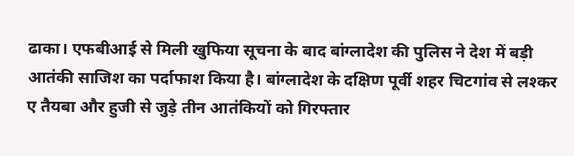ढाका। एफबीआई से मिली खुफिया सूचना के बाद बांग्लादेश की पुलिस ने देश में बड़ी आतंकी साजिश का पर्दाफाश किया है। बांग्लादेश के दक्षिण पूर्वी शहर चिटगांव से लश्कर ए तैयबा और हुजी से जुड़े तीन आतंकियों को गिरफ्तार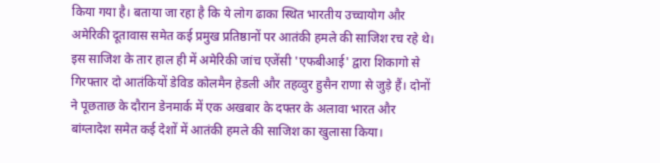किया गया है। बताया जा रहा है कि ये लोग ढाका स्थित भारतीय उच्चायोग और अमेरिकी दूतावास समेत कई प्रमुख प्रतिष्ठानों पर आतंकी हमले की साजिश रच रहे थे।
इस साजिश के तार हाल ही में अमेरिकी जांच एजेंसी 'एफबीआई' द्वारा शिकागो से गिरफ्तार दो आतंकियों डेविड कोलमैन हेडली और तहव्वुर हुसैन राणा से जुड़े हैं। दोनों ने पूछताछ के दौरान डेनमार्क में एक अखबार के दफ्तर के अलावा भारत और बांग्लादेश समेत कई देशों में आतंकी हमले की साजिश का खुलासा किया।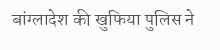बांग्लादेश की खुफिया पुलिस ने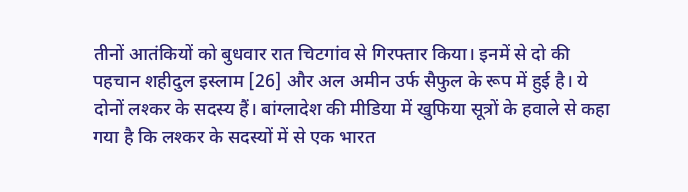तीनों आतंकियों को बुधवार रात चिटगांव से गिरफ्तार किया। इनमें से दो की पहचान शहीदुल इस्लाम [26] और अल अमीन उर्फ सैफुल के रूप में हुई है। ये दोनों लश्कर के सदस्य हैं। बांग्लादेश की मीडिया में खुफिया सूत्रों के हवाले से कहा गया है कि लश्कर के सदस्यों में से एक भारत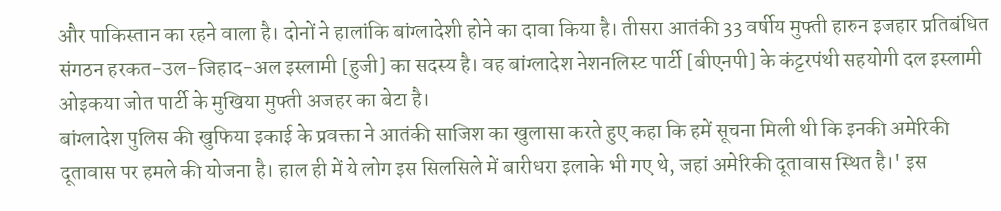और पाकिस्तान का रहने वाला है। दोनों ने हालांकि बांग्लादेशी होने का दावा किया है। तीसरा आतंकी 33 वर्षीय मुफ्ती हारुन इजहार प्रतिबंधित संगठन हरकत-उल-जिहाद-अल इस्लामी [हुजी] का सदस्य है। वह बांग्लादेश नेशनलिस्ट पार्टी [बीएनपी] के कंट्टरपंथी सहयोगी दल इस्लामी ओइकया जोत पार्टी के मुखिया मुफ्ती अजहर का बेटा है।
बांग्लादेश पुलिस की खुफिया इकाई के प्रवक्ता ने आतंकी साजिश का खुलासा करते हुए कहा कि हमें सूचना मिली थी कि इनकी अमेरिकी दूतावास पर हमले की योजना है। हाल ही में ये लोग इस सिलसिले में बारीधरा इलाके भी गए थे, जहां अमेरिकी दूतावास स्थित है।' इस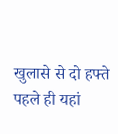खुलासे से दो हफ्ते पहले ही यहां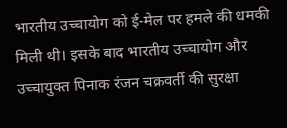भारतीय उच्चायोग को ई-मेल पर हमले की धमकी मिली थी। इसके बाद भारतीय उच्चायोग और उच्चायुक्त पिनाक रंजन चक्रवर्ती की सुरक्षा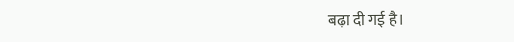बढ़ा दी गई है।